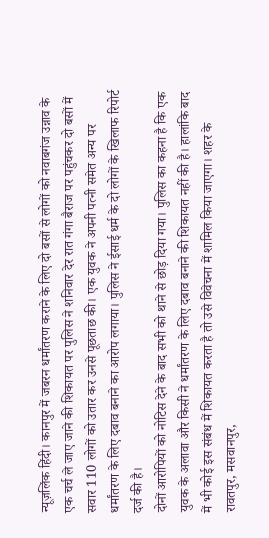न्यूज़लिंक हिंदी। कानपुर में जबरन धर्मांतरण कराने के लिए दो बसों से लोगों को नवाबगंज उन्नाव के एक चर्च ले जाए जाने की शिकायत पर पुलिस ने शनिवार देर रात गंगा बैराज पर पहुंचकर दो बसों में सवार 110 लोगों को उतार कर उनसे पूछताछ की। एक युवक ने अपनी पत्नी समेत अन्य पर धर्मांतरण के लिए दबाव बनाने का आरोप लगाया। पुलिस ने ईसाई धर्म के दो लोगों के खिलाफ रिपोर्ट दर्ज की है।
दोनों आरोपियों को नोटिस देने के बाद सभी को थाने से छोड़ दिया गया। पुलिस का कहना है कि एक युवक के अलावा और किसी ने धर्मांतरण के लिए दबाव बनाने की शिकायत नहीं की है। हालांकि बाद में भी कोई इस संबंध में शिकायत करता है तो उसे विवेचना में शामिल किया जाएगा। शहर के रावतपुर, मसवानपुर,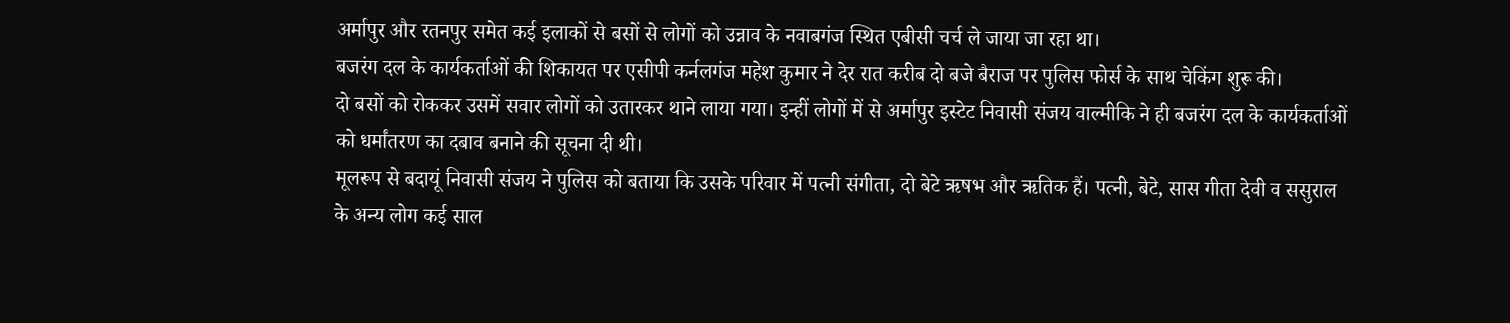अर्मापुर और रतनपुर समेत कई इलाकों से बसों से लोगों को उन्नाव के नवाबगंज स्थित एबीसी चर्च ले जाया जा रहा था।
बजरंग दल के कार्यकर्ताओं की शिकायत पर एसीपी कर्नलगंज महेश कुमार ने देर रात करीब दो बजे बैराज पर पुलिस फोर्स के साथ चेकिंग शुरू की।
दो बसों को रोककर उसमें सवार लोगों को उतारकर थाने लाया गया। इन्हीं लोगों में से अर्मापुर इस्टेट निवासी संजय वाल्मीकि ने ही बजरंग दल के कार्यकर्ताओं को धर्मांतरण का दबाव बनाने की सूचना दी थी।
मूलरूप से बदायूं निवासी संजय ने पुलिस को बताया कि उसके परिवार में पत्नी संगीता, दो बेटे ऋषभ और ऋतिक हैं। पत्नी, बेटे, सास गीता देवी व ससुराल के अन्य लोग कई साल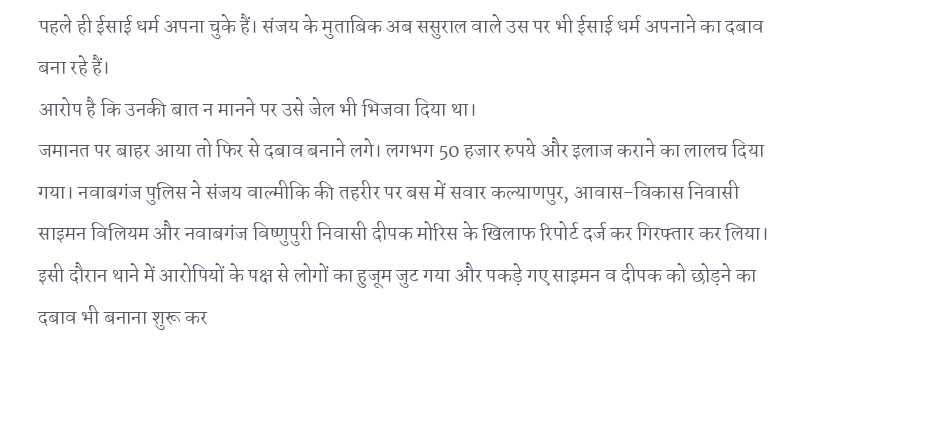पहले ही ईसाई धर्म अपना चुके हैं। संजय के मुताबिक अब ससुराल वाले उस पर भी ईसाई धर्म अपनाने का दबाव बना रहे हैं।
आरोप है कि उनकी बात न मानने पर उसे जेल भी भिजवा दिया था।
जमानत पर बाहर आया तो फिर से दबाव बनाने लगे। लगभग 50 हजार रुपये और इलाज कराने का लालच दिया गया। नवाबगंज पुलिस ने संजय वाल्मीकि की तहरीर पर बस में सवार कल्याणपुर, आवास-विकास निवासी साइमन विलियम और नवाबगंज विष्णुपुरी निवासी दीपक मोरिस के खिलाफ रिपोर्ट दर्ज कर गिरफ्तार कर लिया।
इसी दौरान थाने में आरोपियों के पक्ष से लोगों का हुजूम जुट गया और पकड़े गए साइमन व दीपक को छोड़ने का दबाव भी बनाना शुरू कर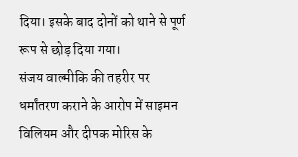दिया। इसके बाद दोनों को थाने से पूर्ण रूप से छोड़ दिया गया।
संजय वाल्मीकि की तहरीर पर धर्मांतरण कराने के आरोप में साइमन विलियम और दीपक मोरिस के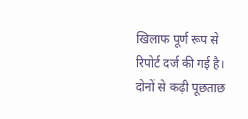खिलाफ पूर्ण रूप से रिपोर्ट दर्ज की गई है। दोनों से कढ़ी पूछताछ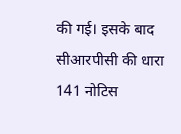की गई। इसके बाद सीआरपीसी की धारा 141 नोटिस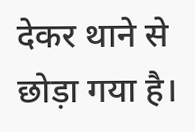देकर थाने से छोड़ा गया है।